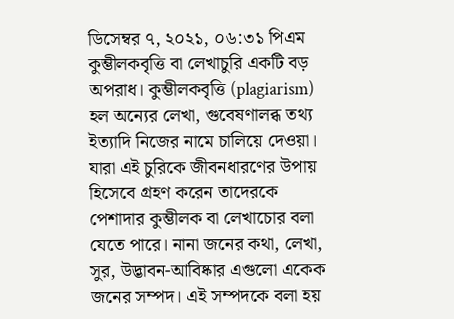ডিসেম্বর ৭, ২০২১, ০৬:৩১ পিএম
কুম্ভীলকবৃত্তি বা লেখাচুরি একটি বড় অপরাধ। কুম্ভীলকবৃত্তি (plagiarism) হল অন্যের লেখা, গুবেষণালব্ধ তথ্য ইত্যাদি নিজের নামে চালিয়ে দেওয়া। যারা এই চুরিকে জীবনধারণের উপায় হিসেবে গ্রহণ করেন তাদেরকে পেশাদার কুম্ভীলক বা লেখাচোর বলা যেতে পারে। নানা জনের কথা, লেখা, সুর, উদ্ভাবন-আবিষ্কার এগুলো একেক জনের সম্পদ। এই সম্পদকে বলা হয়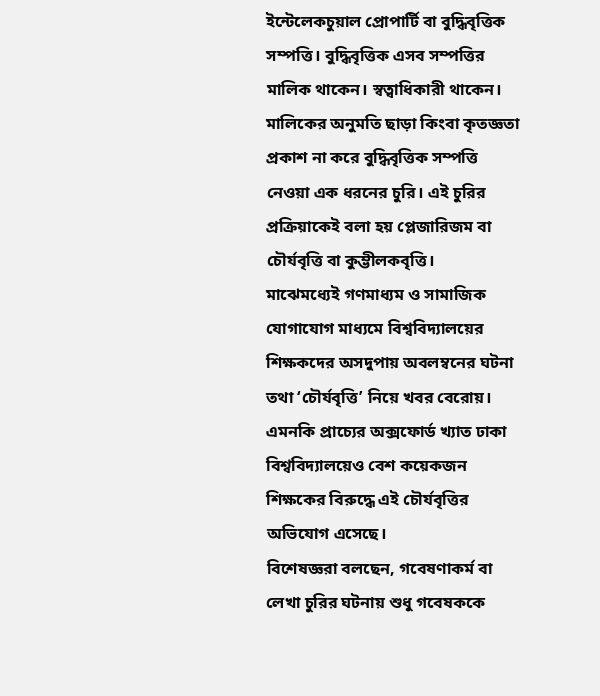ইন্টেলেকচুয়াল প্রোপার্টি বা বুদ্ধিবৃত্তিক সম্পত্তি। বুদ্ধিবৃত্তিক এসব সম্পত্তির মালিক থাকেন। স্বত্বাধিকারী থাকেন। মালিকের অনুমতি ছাড়া কিংবা কৃতজ্ঞতা প্রকাশ না করে বুদ্ধিবৃত্তিক সম্পত্তি নেওয়া এক ধরনের চুরি। এই চুরির প্রক্রিয়াকেই বলা হয় প্লেজারিজম বা চৌর্যবৃত্তি বা কুম্ভীলকবৃত্তি।
মাঝেমধ্যেই গণমাধ্যম ও সামাজিক যোগাযোগ মাধ্যমে বিশ্ববিদ্যালয়ের শিক্ষকদের অসদুপায় অবলম্বনের ঘটনা তথা ‘চৌর্যবৃত্তি’ নিয়ে খবর বেরোয়। এমনকি প্রাচ্যের অক্সফোর্ড খ্যাত ঢাকা বিশ্ববিদ্যালয়েও বেশ কয়েকজন শিক্ষকের বিরুদ্ধে এই চৌর্যবৃত্তির অভিযোগ এসেছে।
বিশেষজ্ঞরা বলছেন, গবেষণাকর্ম বা লেখা চুরির ঘটনায় শুধু গবেষককে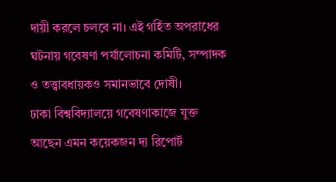দায়ী করলে চলবে না। এই গর্হিত অপরাধের ঘটনায় গবেষণা পর্যালোচনা কমিটি, সম্পাদক ও তত্ত্বাবধায়কও সমানভাবে দোষী।
ঢাকা বিশ্ববিদ্যালয়ে গবেষণাকাজে যুক্ত আছেন এমন কয়েকজন দ্য রিপোর্ট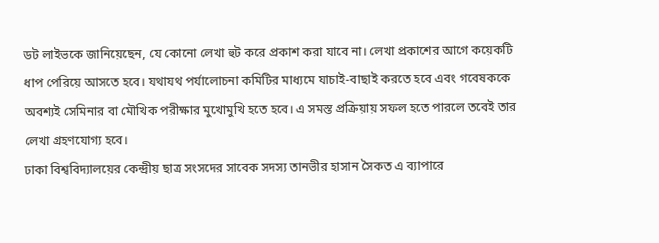ডট লাইভকে জানিয়েছেন, যে কোনো লেখা হুট করে প্রকাশ করা যাবে না। লেখা প্রকাশের আগে কয়েকটি ধাপ পেরিয়ে আসতে হবে। যথাযথ পর্যালোচনা কমিটির মাধ্যমে যাচাই-বাছাই করতে হবে এবং গবেষককে অবশ্যই সেমিনার বা মৌখিক পরীক্ষার মুখোমুখি হতে হবে। এ সমস্ত প্রক্রিয়ায় সফল হতে পারলে তবেই তার লেখা গ্রহণযোগ্য হবে।
ঢাকা বিশ্ববিদ্যালয়ের কেন্দ্রীয় ছাত্র সংসদের সাবেক সদস্য তানভীর হাসান সৈকত এ ব্যাপারে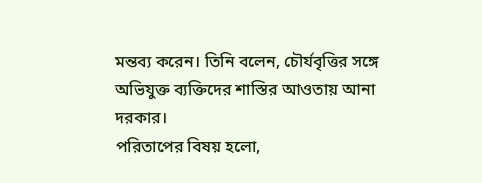মন্তব্য করেন। তিনি বলেন, চৌর্যবৃত্তির সঙ্গে অভিযুক্ত ব্যক্তিদের শাস্তির আওতায় আনা দরকার।
পরিতাপের বিষয় হলো,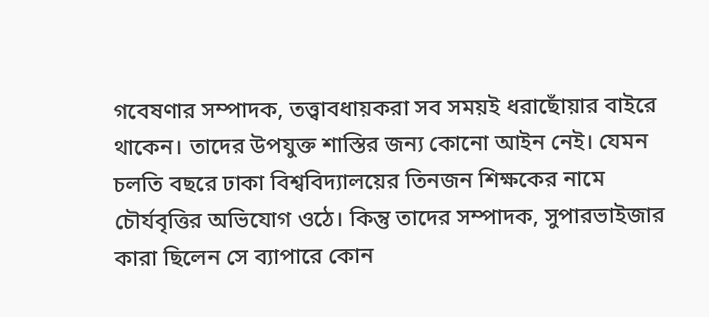গবেষণার সম্পাদক, তত্ত্বাবধায়করা সব সময়ই ধরাছোঁয়ার বাইরে থাকেন। তাদের উপযুক্ত শাস্তির জন্য কোনো আইন নেই। যেমন চলতি বছরে ঢাকা বিশ্ববিদ্যালয়ের তিনজন শিক্ষকের নামে চৌর্যবৃত্তির অভিযোগ ওঠে। কিন্তু তাদের সম্পাদক, সুপারভাইজার কারা ছিলেন সে ব্যাপারে কোন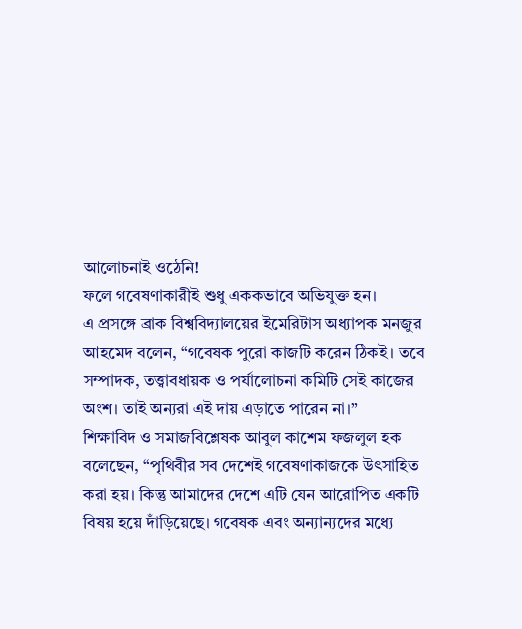আলোচনাই ওঠেনি!
ফলে গবেষণাকারীই শুধু এককভাবে অভিযুক্ত হন।
এ প্রসঙ্গে ব্রাক বিশ্ববিদ্যালয়ের ইমেরিটাস অধ্যাপক মনজুর আহমেদ বলেন, “গবেষক পুরো কাজটি করেন ঠিকই। তবে সম্পাদক, তত্ত্বাবধায়ক ও পর্যালোচনা কমিটি সেই কাজের অংশ। তাই অন্যরা এই দায় এড়াতে পারেন না।”
শিক্ষাবিদ ও সমাজবিশ্লেষক আবুল কাশেম ফজলুল হক বলেছেন, “পৃথিবীর সব দেশেই গবেষণাকাজকে উৎসাহিত করা হয়। কিন্তু আমাদের দেশে এটি যেন আরোপিত একটি বিষয় হয়ে দাঁড়িয়েছে। গবেষক এবং অন্যান্যদের মধ্যে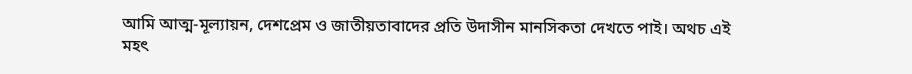আমি আত্ম-মূল্যায়ন, দেশপ্রেম ও জাতীয়তাবাদের প্রতি উদাসীন মানসিকতা দেখতে পাই। অথচ এই মহৎ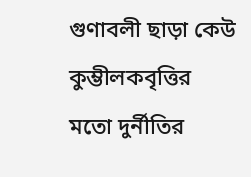গুণাবলী ছাড়া কেউ কুম্ভীলকবৃত্তির মতো দুর্নীতির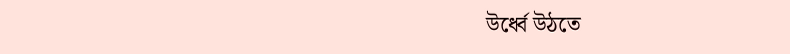উর্ধ্বে উঠতে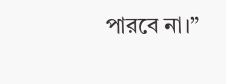পারবে না।”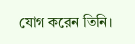যোগ করেন তিনি।